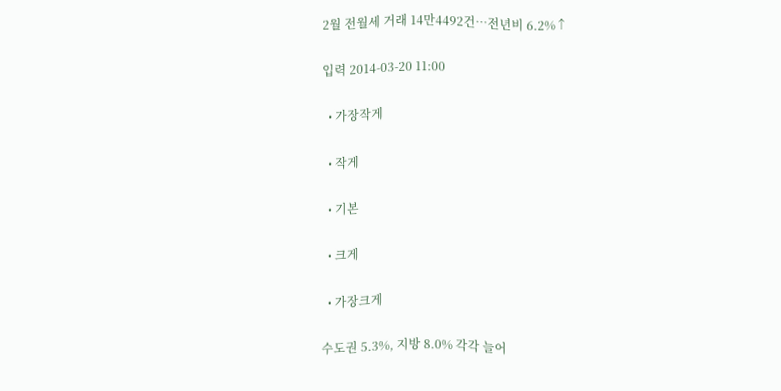2월 전월세 거래 14만4492건…전년비 6.2%↑

입력 2014-03-20 11:00

  • 가장작게

  • 작게

  • 기본

  • 크게

  • 가장크게

수도권 5.3%, 지방 8.0% 각각 늘어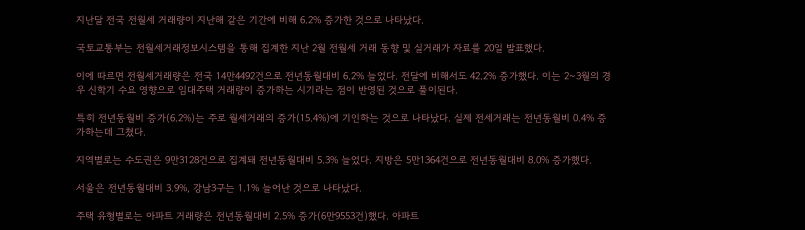지난달 전국 전월세 거래량이 지난해 같은 기간에 비해 6.2% 증가한 것으로 나타났다.

국토교통부는 전월세거래정보시스템을 통해 집계한 지난 2월 전월세 거래 동향 및 실거래가 자료를 20일 발표했다.

이에 따르면 전월세거래량은 전국 14만4492건으로 전년동월대비 6.2% 늘었다. 전달에 비해서도 42.2% 증가했다. 이는 2~3월의 경우 신학기 수요 영향으로 임대주택 거래량이 증가하는 시기라는 점이 반영된 것으로 풀이된다.

특히 전년동월비 증가(6.2%)는 주로 월세거래의 증가(15.4%)에 기인하는 것으로 나타났다. 실제 전세거래는 전년동월비 0.4% 증가하는데 그쳤다.

지역별로는 수도권은 9만3128건으로 집계돼 전년동월대비 5.3% 늘었다. 지방은 5만1364건으로 전년동월대비 8.0% 증가했다.

서울은 전년동월대비 3.9%, 강남3구는 1.1% 늘어난 것으로 나타났다.

주택 유형별로는 아파트 거래량은 전년동월대비 2.5% 증가(6만9553건)했다. 아파트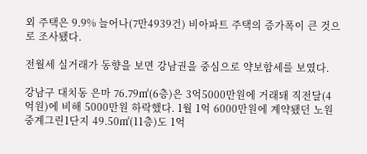외 주택은 9.9% 늘어나(7만4939건) 비아파트 주택의 증가폭이 큰 것으로 조사됐다.

전월세 실거래가 동향을 보면 강남권을 중심으로 약보합세를 보였다.

강남구 대치동 은마 76.79㎡(6층)은 3억5000만원에 거래돼 직전달(4억원)에 비해 5000만원 하락했다. 1월 1억 6000만원에 계약됐던 노원 중계그린1단지 49.50㎡(11층)도 1억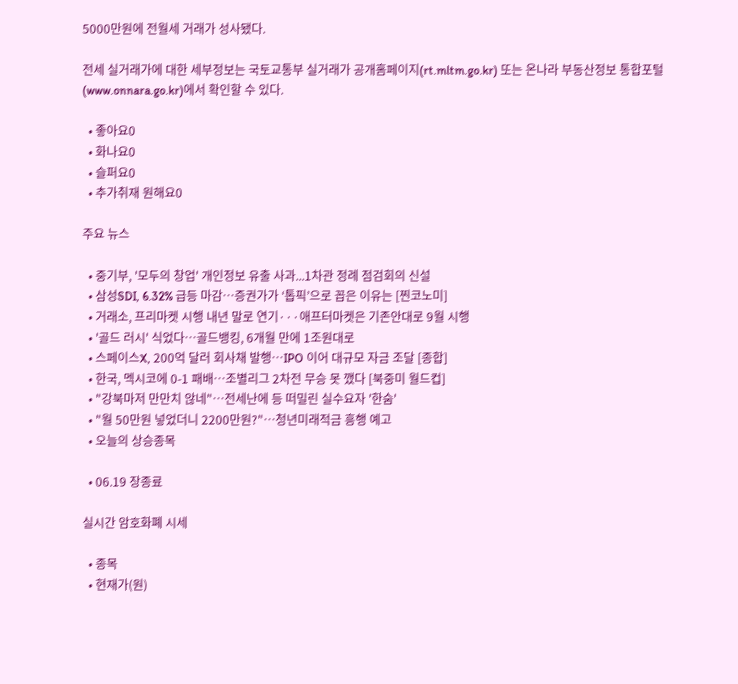5000만원에 전월세 거래가 성사됐다.

전세 실거래가에 대한 세부정보는 국토교통부 실거래가 공개홈페이지(rt.mltm.go.kr) 또는 온나라 부동산정보 통합포털(www.onnara.go.kr)에서 확인할 수 있다.

  • 좋아요0
  • 화나요0
  • 슬퍼요0
  • 추가취재 원해요0

주요 뉴스

  • 중기부, '모두의 창업' 개인정보 유출 사과...1차관 정례 점검회의 신설
  • 삼성SDI, 6.32% 급등 마감⋯증권가가 ‘톱픽’으로 꼽은 이유는 [찐코노미]
  • 거래소, 프리마켓 시행 내년 말로 연기···애프터마켓은 기존안대로 9월 시행
  • '골드 러시' 식었다…골드뱅킹, 6개월 만에 1조원대로
  • 스페이스X, 200억 달러 회사채 발행⋯IPO 이어 대규모 자금 조달 [종합]
  • 한국, 멕시코에 0-1 패배⋯조별리그 2차전 무승 못 깼다 [북중미 월드컵]
  • "강북마저 만만치 않네"⋯전세난에 등 떠밀린 실수요자 '한숨'
  • "월 50만원 넣었더니 2200만원?"…청년미래적금 흥행 예고
  • 오늘의 상승종목

  • 06.19 장종료

실시간 암호화폐 시세

  • 종목
  • 현재가(원)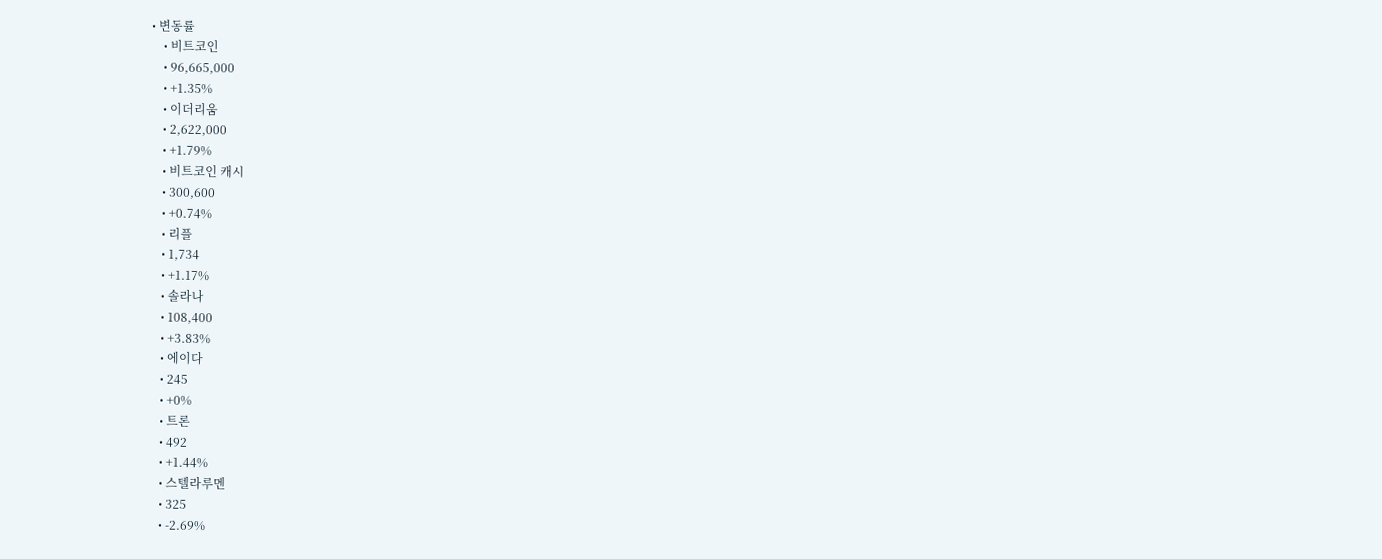• 변동률
    • 비트코인
    • 96,665,000
    • +1.35%
    • 이더리움
    • 2,622,000
    • +1.79%
    • 비트코인 캐시
    • 300,600
    • +0.74%
    • 리플
    • 1,734
    • +1.17%
    • 솔라나
    • 108,400
    • +3.83%
    • 에이다
    • 245
    • +0%
    • 트론
    • 492
    • +1.44%
    • 스텔라루멘
    • 325
    • -2.69%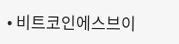• 비트코인에스브이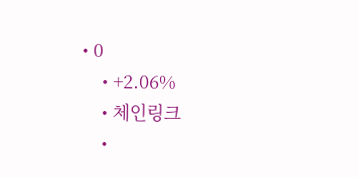• 0
    • +2.06%
    • 체인링크
    •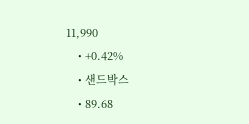11,990
    • +0.42%
    • 샌드박스
    • 89.68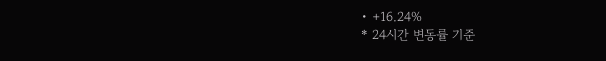• +16.24%
* 24시간 변동률 기준